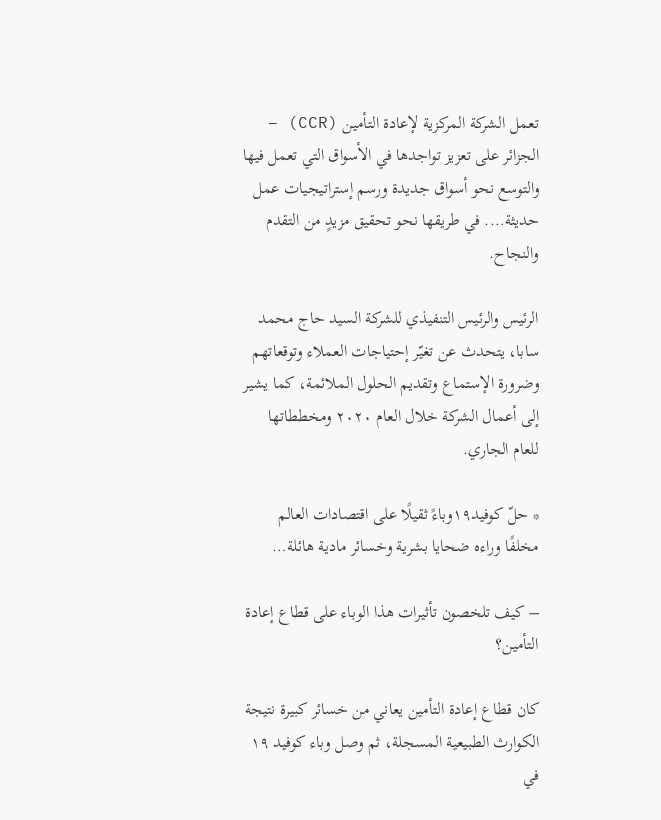تعمل الشركة المركزية لإعادة التأمين (CCR) – الجزائر على تعزيز تواجدها في الأسواق التي تعمل فيها والتوسع نحو أسواق جديدة ورسم إستراتيجيات عمل حديثة…. في طريقها نحو تحقيق مزيدٍ من التقدم والنجاح.

الرئيس والرئيس التنفيذي للشركة السيد حاج محمد سابا، يتحدث عن تغيّر إحتياجات العملاء وتوقعاتهم وضرورة الإستماع وتقديم الحلول الملائمة، كما يشير إلى أعمال الشركة خلال العام ٢٠٢٠ ومخططاتها للعام الجاري.

* حلّ كوفيد١٩وباءً ثقيلًا على اقتصادات العالم مخلفًا وراءه ضحايا بشرية وخسائر مادية هائلة…

– كيف تلخصون تأثيرات هذا الوباء على قطاع إعادة التأمين؟

كان قطاع إعادة التأمين يعاني من خسائر كبيرة نتيجة الكوارث الطبيعية المسجلة، ثم وصل وباء كوفيد ١٩ في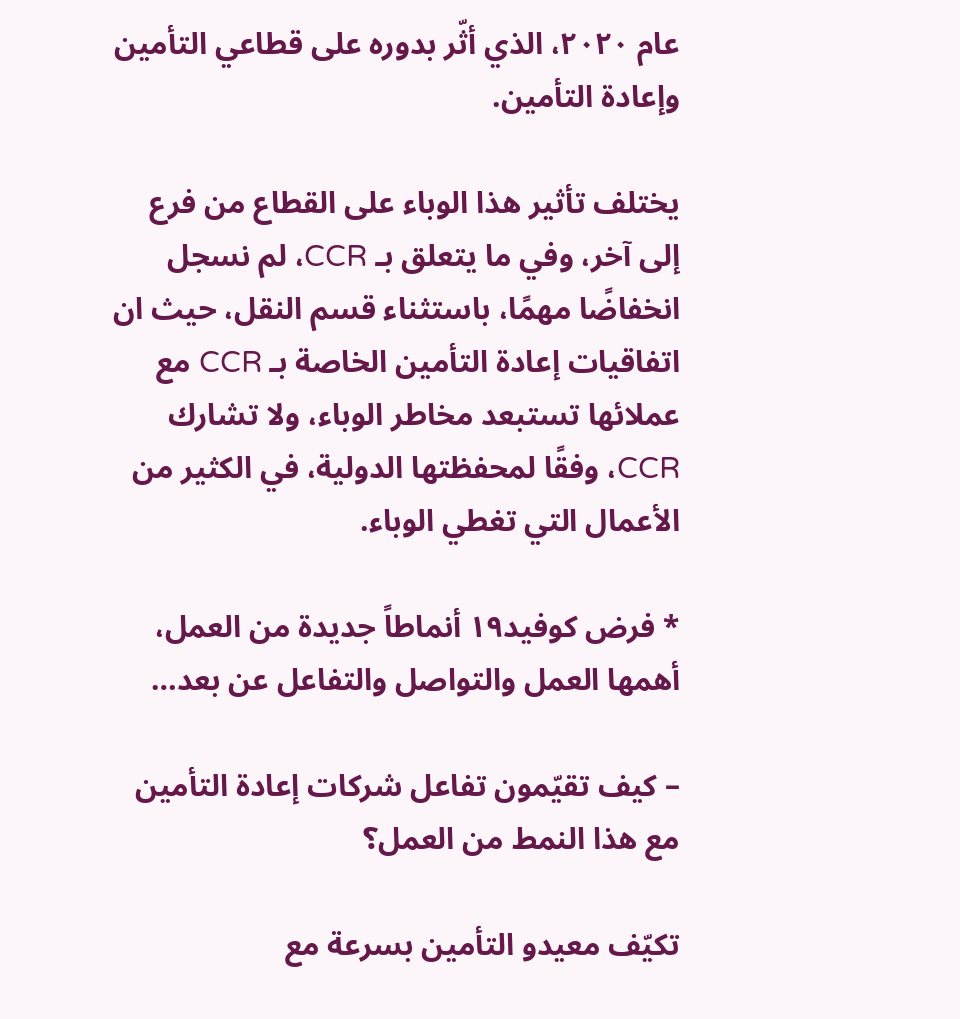عام ٢٠٢٠، الذي أثّر بدوره على قطاعي التأمين وإعادة التأمين.

يختلف تأثير هذا الوباء على القطاع من فرع إلى آخر، وفي ما يتعلق بـ CCR، لم نسجل انخفاضًا مهمًا، باستثناء قسم النقل، حيث ان اتفاقيات إعادة التأمين الخاصة بـ CCR مع عملائها تستبعد مخاطر الوباء، ولا تشارك CCR، وفقًا لمحفظتها الدولية، في الكثير من الأعمال التي تغطي الوباء.

* فرض كوفيد١٩ أنماطاً جديدة من العمل، أهمها العمل والتواصل والتفاعل عن بعد…

– كيف تقيّمون تفاعل شركات إعادة التأمين مع هذا النمط من العمل؟

تكيّف معيدو التأمين بسرعة مع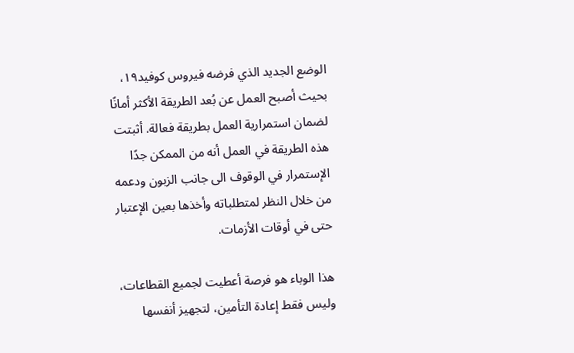الوضع الجديد الذي فرضه فيروس كوفيد١٩، بحيث أصبح العمل عن بُعد الطريقة الأكثر أمانًا لضمان استمرارية العمل بطريقة فعالة. أثبتت هذه الطريقة في العمل أنه من الممكن جدًا الإستمرار في الوقوف الى جانب الزبون ودعمه من خلال النظر لمتطلباته وأخذها بعين الإعتبار حتى في أوقات الأزمات.

هذا الوباء هو فرصة أعطيت لجميع القطاعات، وليس فقط إعادة التأمين، لتجهيز أنفسها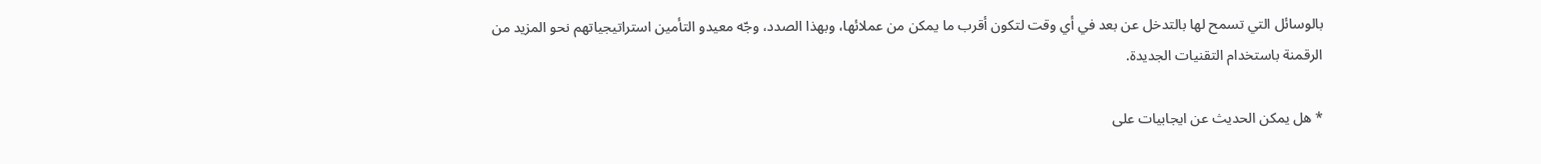بالوسائل التي تسمح لها بالتدخل عن بعد في أي وقت لتكون أقرب ما يمكن من عملائها، وبهذا الصدد، وجّه معيدو التأمين استراتيجياتهم نحو المزيد من الرقمنة باستخدام التقنيات الجديدة.

* هل يمكن الحديث عن ايجابيات على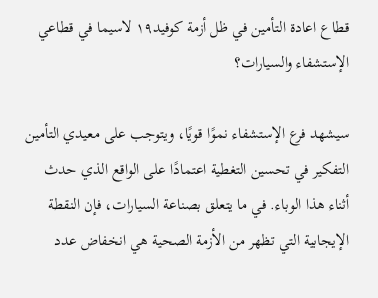قطاع اعادة التأمين في ظل أزمة كوفيد١٩ لاسيما في قطاعي الإستشفاء والسيارات؟

سيشهد فرع الإستشفاء نموًا قويًا، ويتوجب على معيدي التأمين التفكير في تحسين التغطية اعتمادًا على الواقع الذي حدث أثناء هذا الوباء. في ما يتعلق بصناعة السيارات، فإن النقطة الإيجابية التي تظهر من الأزمة الصحية هي انخفاض عدد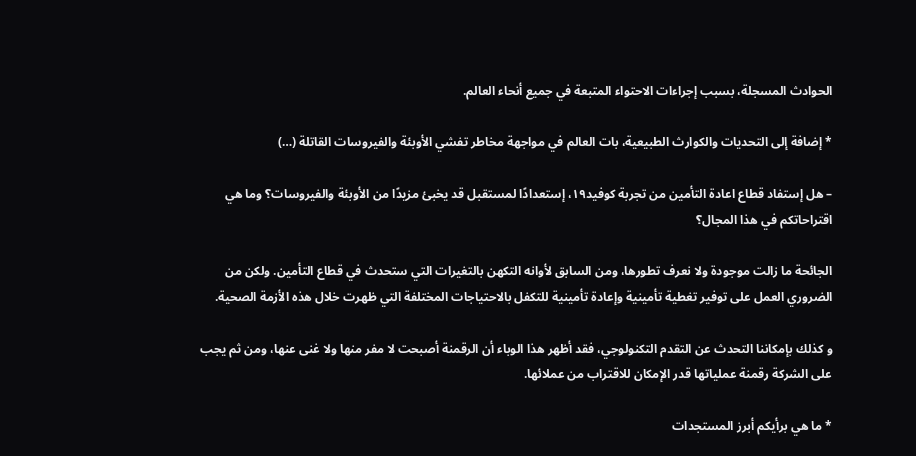الحوادث المسجلة، بسبب إجراءات الاحتواء المتبعة في جميع أنحاء العالم.

* إضافة إلى التحديات والكوارث الطبيعية، بات العالم في مواجهة مخاطر تفشي الأوبئة والفيروسات القاتلة (…)

– هل إستفاد قطاع اعادة التأمين من تجربة كوفيد١٩، إستعدادًا لمستقبل قد يخبئ مزيدًا من الأوبئة والفيروسات؟ وما هي اقتراحاتكم في هذا المجال؟

الجائحة ما زالت موجودة ولا نعرف تطورها، ومن السابق لأوانه التكهن بالتغيرات التي ستحدث في قطاع التأمين. ولكن من الضروري العمل على توفير تغطية تأمينية وإعادة تأمينية للتكفل بالاحتياجات المختلفة التي ظهرت خلال هذه الأزمة الصحية.

و كذلك بإمكاننا التحدث عن التقدم التكنولوجي، فقد أظهر هذا الوباء أن الرقمنة أصبحت لا مفر منها ولا غنى عنها، ومن ثم يجب على الشركة رقمنة عملياتها قدر الإمكان للاقتراب من عملائها.

* ما هي برأيكم أبرز المستجدات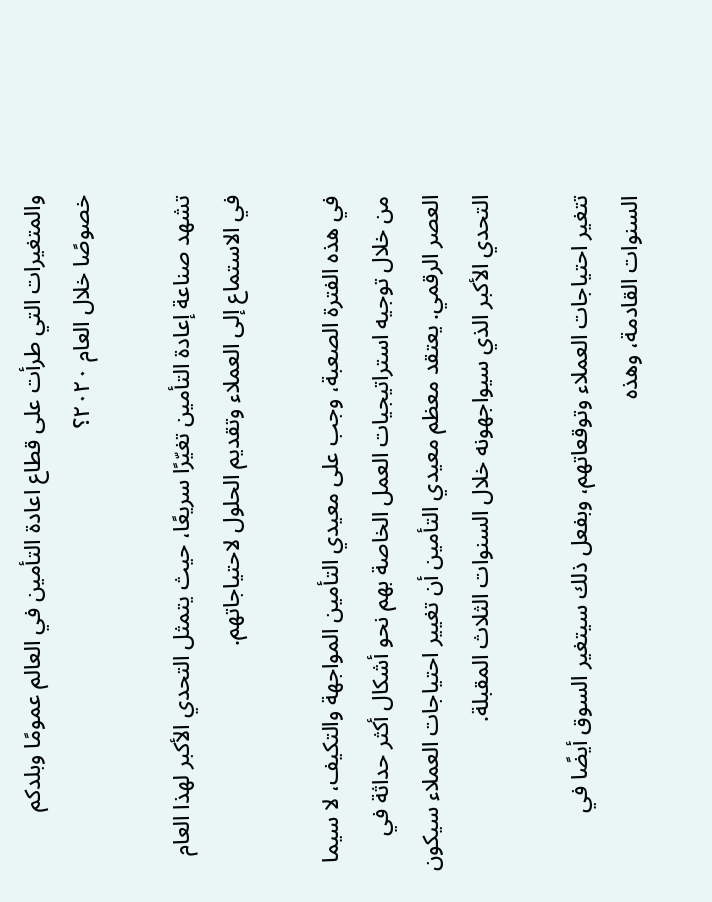والمتغيرات التي طرأت على قطاع اعادة التأمين في العالم عمومًا وبلدكم خصوصًا خلال العام ٢٠٢٠؟

تشهد صناعة إعادة التأمين تغيّرًا سريعًا، حيث يتمثل التحدي الأكبر لهذا العام في الاستماع إلى العملاء وتقديم الحلول لاحتياجاتهم.

في هذه الفترة الصعبة، وجب على معيدي التأمين المواجهة والتكيف، لا سيما من خلال توجيه استراتيجيات العمل الخاصة بهم نحو أشكال أكثر حداثة في العصر الرقمي. يعتقد معظم معيدي التأمين أن تغيير احتياجات العملاء سيكون التحدي الأكبر الذي سيواجهونه خلال السنوات الثلاث المقبلة.

تتغير احتياجات العملاء وتوقعاتهم، وبفعل ذلك سيتغير السوق أيضًا في السنوات القادمة، وهذه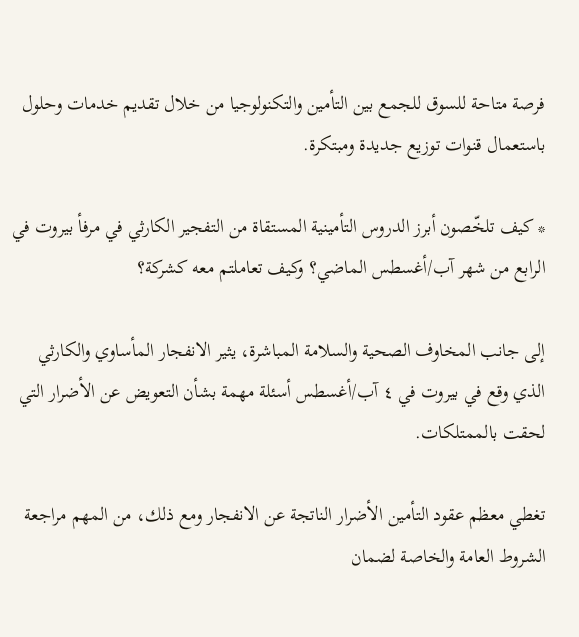فرصة متاحة للسوق للجمع بين التأمين والتكنولوجيا من خلال تقديم خدمات وحلول باستعمال قنوات توزيع جديدة ومبتكرة.

* كيف تلخّصون أبرز الدروس التأمينية المستقاة من التفجير الكارثي في مرفأ بيروت في الرابع من شهر آب/أغسطس الماضي؟ وكيف تعاملتم معه كشركة؟

إلى جانب المخاوف الصحية والسلامة المباشرة، يثير الانفجار المأساوي والكارثي الذي وقع في بيروت في ٤ آب/أغسطس أسئلة مهمة بشأن التعويض عن الأضرار التي لحقت بالممتلكات.

تغطي معظم عقود التأمين الأضرار الناتجة عن الانفجار ومع ذلك، من المهم مراجعة الشروط العامة والخاصة لضمان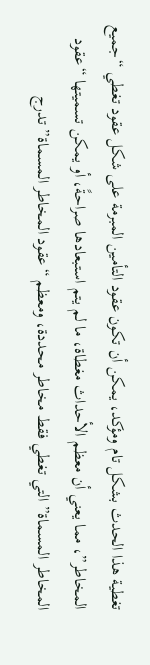تغطية هذا الحدث بشكل تام ومؤكد، يمكن أن تكون عقود التأمين المبرمة على شكل عقود تغطي “جميع المخاطر”، مما يعني أن معظم الأحداث مغطاة، ما لم يتم استبعادها صراحةً، أو يمكن تسميتها “عقود المخاطر المسماة” التي تغطي فقط مخاطر محددة، ومعظم “عقود المخاطر المسماة” تدرج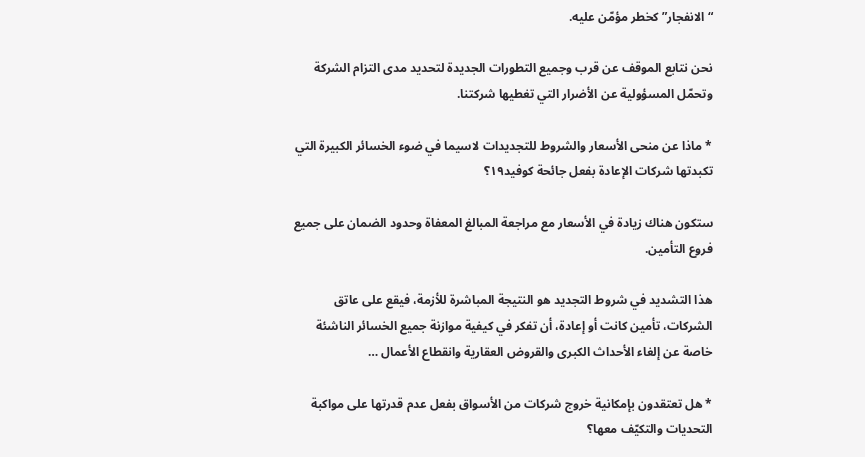“الانفجار” كخطر مؤمّن عليه.

نحن نتابع الموقف عن قرب وجميع التطورات الجديدة لتحديد مدى التزام الشركة وتحمّل المسؤولية عن الأضرار التي تغطيها شركتنا.

* ماذا عن منحى الأسعار والشروط للتجديدات لاسيما في ضوء الخسائر الكبيرة التي تكبدتها شركات الإعادة بفعل جائحة كوفيد١٩؟

ستكون هناك زيادة في الأسعار مع مراجعة المبالغ المعفاة وحدود الضمان على جميع فروع التأمين.

هذا التشديد في شروط التجديد هو النتيجة المباشرة للأزمة، فيقع على عاتق الشركات، تأمين كانت أو إعادة، أن تفكر في كيفية موازنة جميع الخسائر الناشئة خاصة عن إلغاء الأحداث الكبرى والقروض العقارية وانقطاع الأعمال …

* هل تعتقدون بإمكانية خروج شركات من الأسواق بفعل عدم قدرتها على مواكبة التحديات والتكيّف معها؟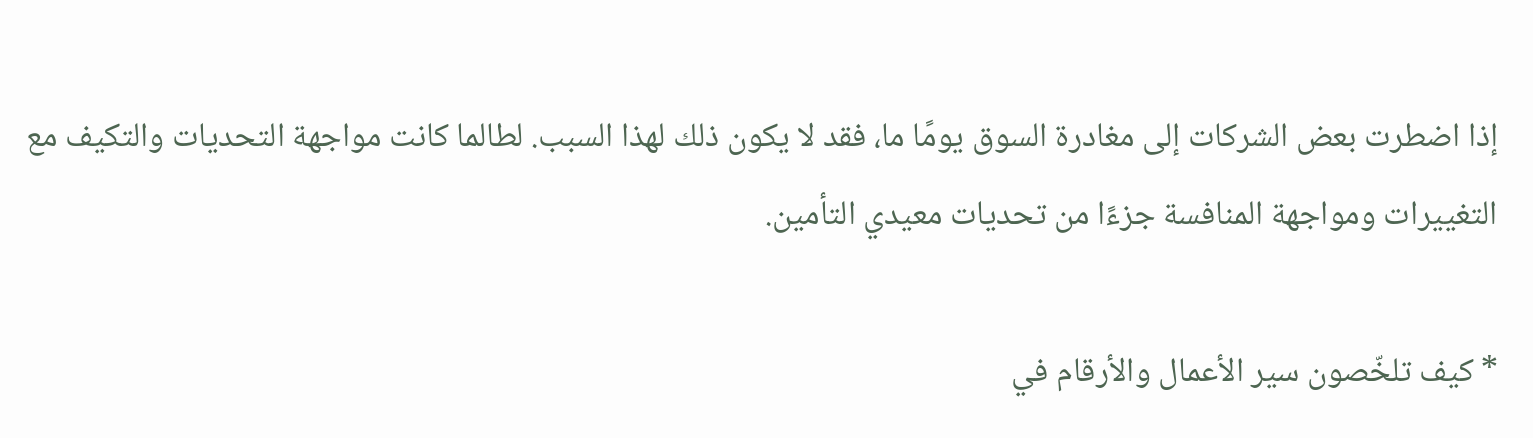إذا اضطرت بعض الشركات إلى مغادرة السوق يومًا ما، فقد لا يكون ذلك لهذا السبب. لطالما كانت مواجهة التحديات والتكيف مع التغييرات ومواجهة المنافسة جزءًا من تحديات معيدي التأمين.

* كيف تلخّصون سير الأعمال والأرقام في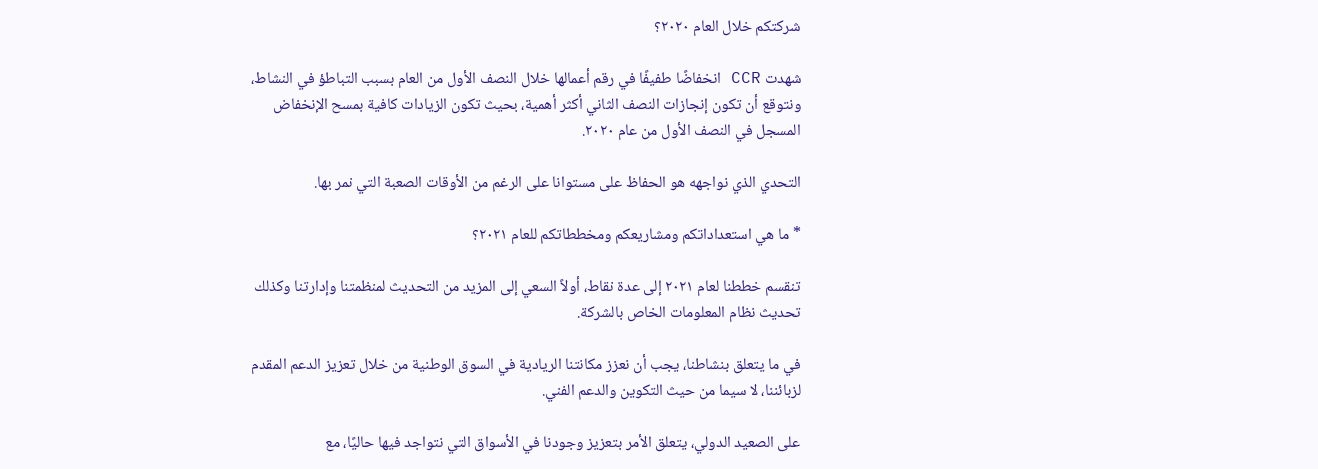شركتكم خلال العام ٢٠٢٠؟

شهدت CCR انخفاضًا طفيفًا في رقم أعمالها خلال النصف الأول من العام بسبب التباطؤ في النشاط، ونتوقع أن تكون إنجازات النصف الثاني أكثر أهمية، بحيث تكون الزيادات كافية بمسح الإنخفاض المسجل في النصف الأول من عام ٢٠٢٠.

التحدي الذي نواجهه هو الحفاظ على مستوانا على الرغم من الأوقات الصعبة التي نمر بها.

* ما هي استعداداتكم ومشاريعكم ومخططاتكم للعام ٢٠٢١؟

تنقسم خططنا لعام ٢٠٢١ إلى عدة نقاط، أولاً السعي إلى المزيد من التحديث لمنظمتنا وإدارتنا وكذلك تحديث نظام المعلومات الخاص بالشركة.

في ما يتعلق بنشاطنا، يجب أن نعزز مكانتنا الريادية في السوق الوطنية من خلال تعزيز الدعم المقدم لزبائننا، لا سيما من حيث التكوين والدعم الفني.

على الصعيد الدولي، يتعلق الأمر بتعزيز وجودنا في الأسواق التي نتواجد فيها حاليًا، مع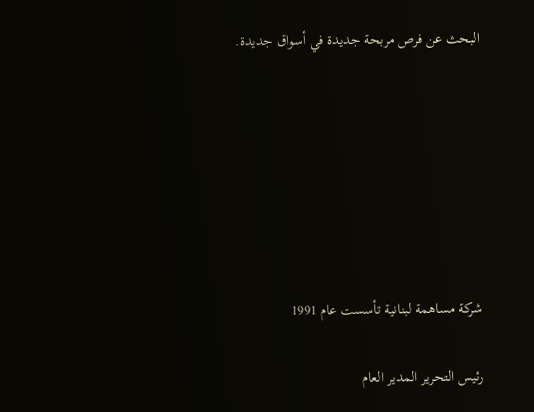البحث عن فرص مربحة جديدة في أسواق جديدة.







شركة مساهمة لبنانية تأسست عام 1991

رئيس التحرير المدير العام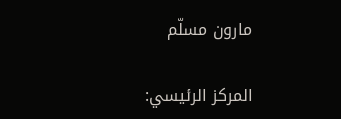مارون مسلّم

المركز الرئيسي: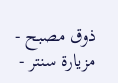ذوق مصبح - مزيارة سنتر -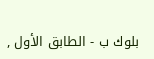بلوك ب - الطابق الأول ,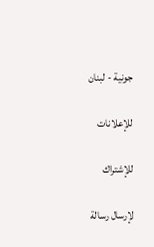جونية - لبنان

للإعلانات

للإشتراك

لإرسال رسالة